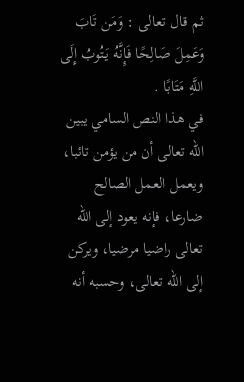ثم قال تعالى : وَمَن تَابَ وَعَمِلَ صَالِحًا فَإِنَّهُ يَتُوبُ إِلَى اللَّهِ مَتَابًا .
في هذا النص السامي يبين الله تعالى أن من يؤمن تائبا، ويعمل العمل الصالح ضارعا، فإنه يعود إلى الله تعالى راضيا مرضيا، ويركن إلى الله تعالى، وحسبه أنه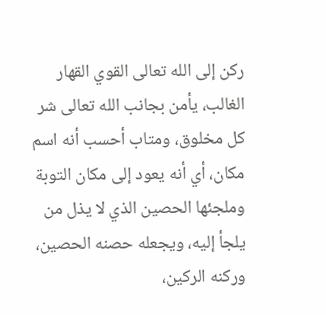ركن إلى الله تعالى القوي القهار الغالب، يأمن بجانب الله تعالى شر كل مخلوق، ومتاب أحسب أنه اسم مكان، أي أنه يعود إلى مكان التوبة وملجئها الحصين الذي لا يذل من يلجأ إليه، ويجعله حصنه الحصين، وركنه الركين،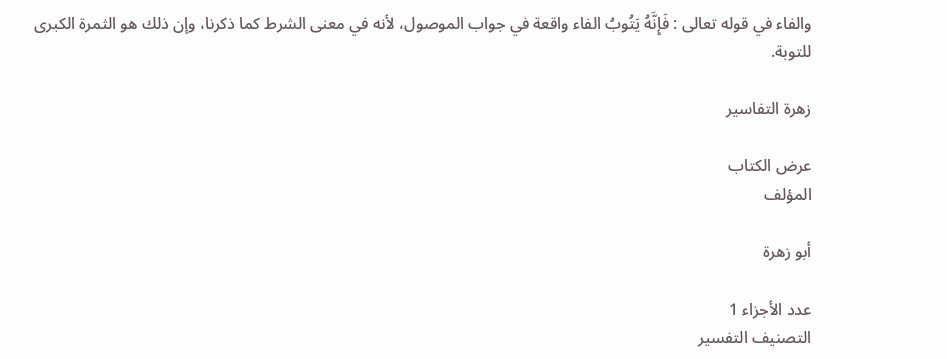والفاء في قوله تعالى : فَإِنَّهُ يَتُوبُ الفاء واقعة في جواب الموصول، لأنه في معنى الشرط كما ذكرنا، وإن ذلك هو الثمرة الكبرى للتوبة.

زهرة التفاسير

عرض الكتاب
المؤلف

أبو زهرة

عدد الأجزاء 1
التصنيف التفسير